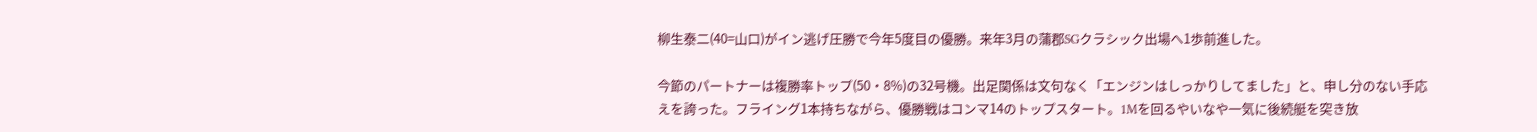柳生泰二(40=山口)がイン逃げ圧勝で今年5度目の優勝。来年3月の蒲郡SGクラシック出場へ1歩前進した。

今節のパートナーは複勝率トップ(50・8%)の32号機。出足関係は文句なく「エンジンはしっかりしてました」と、申し分のない手応えを誇った。フライング1本持ちながら、優勝戦はコンマ14のトップスタート。1Mを回るやいなや一気に後続艇を突き放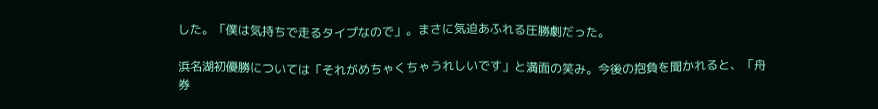した。「僕は気持ちで走るタイプなので」。まさに気迫あふれる圧勝劇だった。

浜名湖初優勝については「それがめちゃくちゃうれしいです」と満面の笑み。今後の抱負を聞かれると、「舟券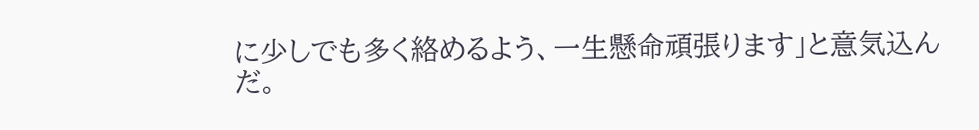に少しでも多く絡めるよう、一生懸命頑張ります」と意気込んだ。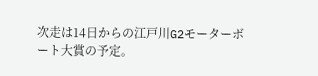次走は14日からの江戸川G2モーターボート大賞の予定。